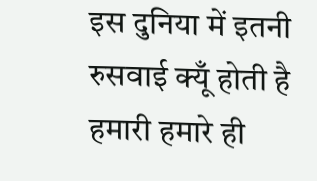इस दुनिया में इतनी रुसवाई क्यूँ होती है
हमारी हमारे ही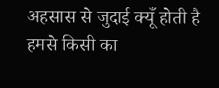अहसास से जुदाई क्यूँ होती है
हमसे किसी का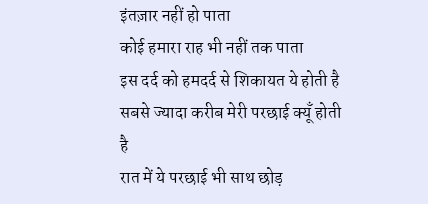इंतज़ार नहीं हो पाता
कोई हमारा राह भी नहीं तक पाता
इस दर्द को हमदर्द से शिकायत ये होती है
सबसे ज्यादा करीब मेरी परछाई क्यूँ होती है
रात में ये परछाई भी साथ छोड़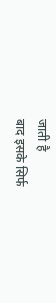जाती है
बाद इसके सिर्फ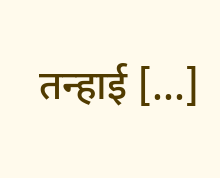तन्हाई [...]